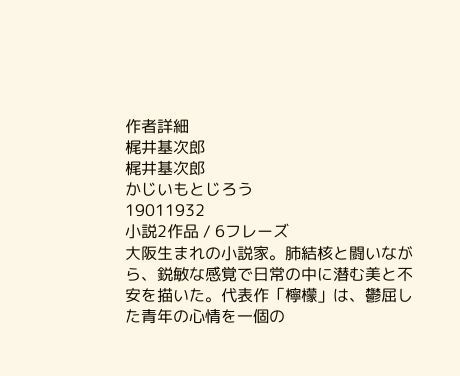作者詳細
梶井基次郎
梶井基次郎
かじいもとじろう
19011932
小説2作品 / 6フレーズ
大阪生まれの小説家。肺結核と闘いながら、鋭敏な感覚で日常の中に潜む美と不安を描いた。代表作「檸檬」は、鬱屈した青年の心情を一個の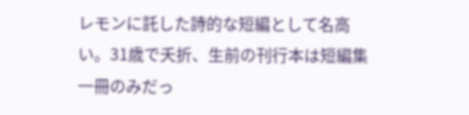レモンに託した詩的な短編として名高い。31歳で夭折、生前の刊行本は短編集一冊のみだっ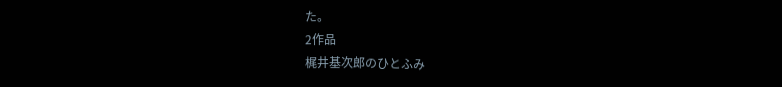た。
2作品
梶井基次郎のひとふみ